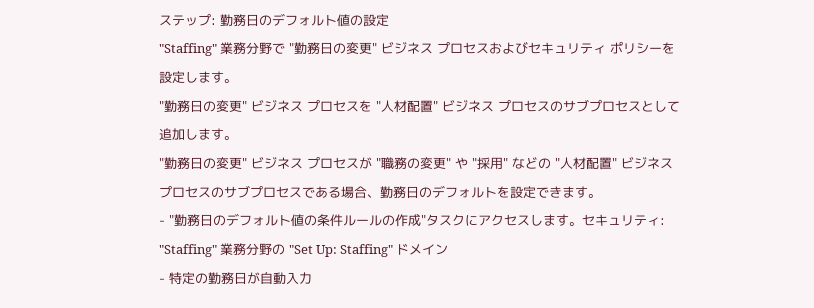ステップ: 勤務日のデフォルト値の設定
"Staffing" 業務分野で "勤務日の変更" ビジネス プロセスおよびセキュリティ ポリシーを設定します。
"勤務日の変更" ビジネス プロセスを "人材配置" ビジネス プロセスのサブプロセスとして追加します。
"勤務日の変更" ビジネス プロセスが "職務の変更" や "採用" などの "人材配置" ビジネス プロセスのサブプロセスである場合、勤務日のデフォルトを設定できます。
- "勤務日のデフォルト値の条件ルールの作成"タスクにアクセスします。セキュリティ: "Staffing" 業務分野の "Set Up: Staffing" ドメイン
- 特定の勤務日が自動入力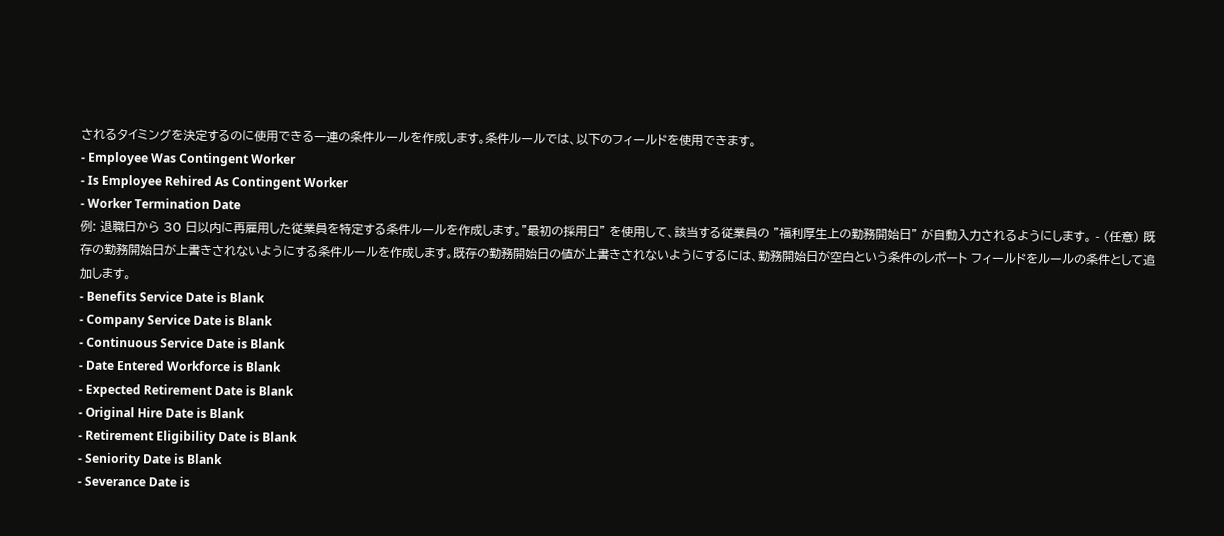されるタイミングを決定するのに使用できる一連の条件ルールを作成します。条件ルールでは、以下のフィールドを使用できます。
- Employee Was Contingent Worker
- Is Employee Rehired As Contingent Worker
- Worker Termination Date
例: 退職日から 30 日以内に再雇用した従業員を特定する条件ルールを作成します。"最初の採用日" を使用して、該当する従業員の "福利厚生上の勤務開始日" が自動入力されるようにします。 - (任意) 既存の勤務開始日が上書きされないようにする条件ルールを作成します。既存の勤務開始日の値が上書きされないようにするには、勤務開始日が空白という条件のレポート フィールドをルールの条件として追加します。
- Benefits Service Date is Blank
- Company Service Date is Blank
- Continuous Service Date is Blank
- Date Entered Workforce is Blank
- Expected Retirement Date is Blank
- Original Hire Date is Blank
- Retirement Eligibility Date is Blank
- Seniority Date is Blank
- Severance Date is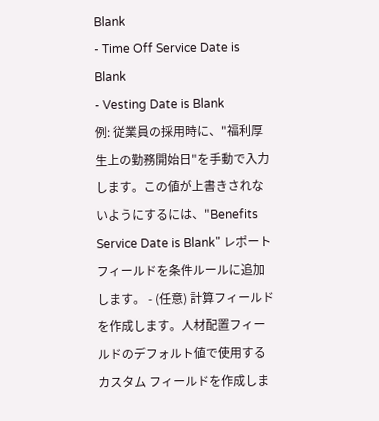Blank
- Time Off Service Date is Blank
- Vesting Date is Blank
例: 従業員の採用時に、"福利厚生上の勤務開始日"を手動で入力します。この値が上書きされないようにするには、"Benefits Service Date is Blank" レポート フィールドを条件ルールに追加します。 - (任意) 計算フィールドを作成します。人材配置フィールドのデフォルト値で使用するカスタム フィールドを作成しま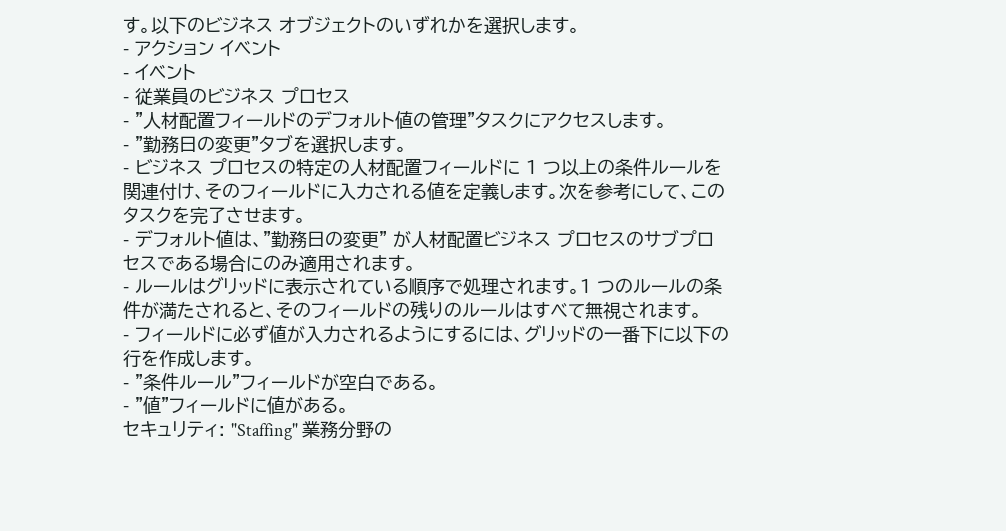す。以下のビジネス オブジェクトのいずれかを選択します。
- アクション イベント
- イベント
- 従業員のビジネス プロセス
- "人材配置フィールドのデフォルト値の管理"タスクにアクセスします。
- "勤務日の変更"タブを選択します。
- ビジネス プロセスの特定の人材配置フィールドに 1 つ以上の条件ルールを関連付け、そのフィールドに入力される値を定義します。次を参考にして、このタスクを完了させます。
- デフォルト値は、"勤務日の変更" が人材配置ビジネス プロセスのサブプロセスである場合にのみ適用されます。
- ルールはグリッドに表示されている順序で処理されます。1 つのルールの条件が満たされると、そのフィールドの残りのルールはすべて無視されます。
- フィールドに必ず値が入力されるようにするには、グリッドの一番下に以下の行を作成します。
- "条件ルール"フィールドが空白である。
- "値"フィールドに値がある。
セキュリティ: "Staffing" 業務分野の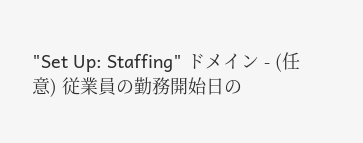"Set Up: Staffing" ドメイン - (任意) 従業員の勤務開始日の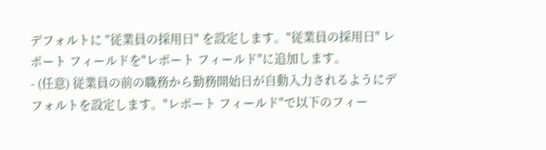デフォルトに "従業員の採用日" を設定します。"従業員の採用日" レポート フィールドを"レポート フィールド"に追加します。
- (任意) 従業員の前の職務から勤務開始日が自動入力されるようにデフォルトを設定します。"レポート フィールド"で以下のフィー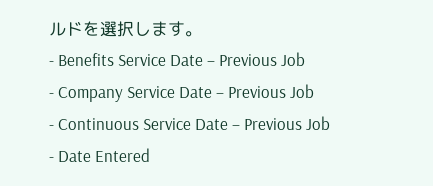ルドを選択します。
- Benefits Service Date – Previous Job
- Company Service Date – Previous Job
- Continuous Service Date – Previous Job
- Date Entered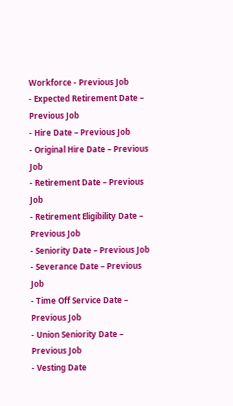Workforce - Previous Job
- Expected Retirement Date – Previous Job
- Hire Date – Previous Job
- Original Hire Date – Previous Job
- Retirement Date – Previous Job
- Retirement Eligibility Date – Previous Job
- Seniority Date – Previous Job
- Severance Date – Previous Job
- Time Off Service Date – Previous Job
- Union Seniority Date – Previous Job
- Vesting Date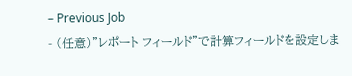– Previous Job
- (任意)"レポート フィールド"で計算フィールドを設定しま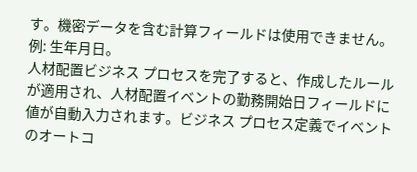す。機密データを含む計算フィールドは使用できません。例: 生年月日。
人材配置ビジネス プロセスを完了すると、作成したルールが適用され、人材配置イベントの勤務開始日フィールドに値が自動入力されます。ビジネス プロセス定義でイベントのオートコ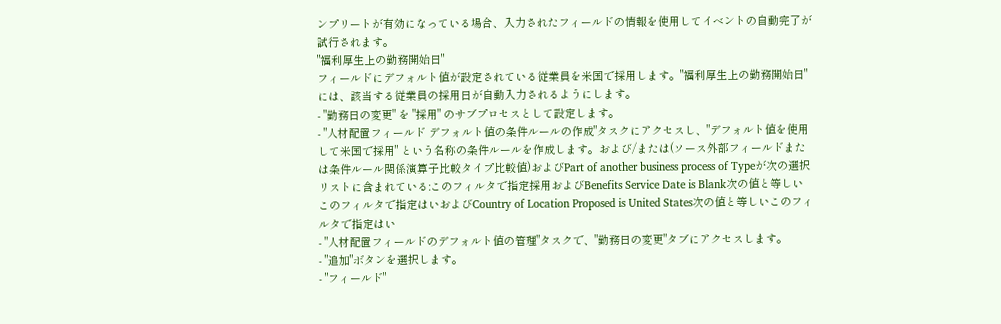ンプリートが有効になっている場合、入力されたフィールドの情報を使用してイベントの自動完了が試行されます。
"福利厚生上の勤務開始日"
フィールドにデフォルト値が設定されている従業員を米国で採用します。"福利厚生上の勤務開始日"
には、該当する従業員の採用日が自動入力されるようにします。
- "勤務日の変更" を "採用" のサブプロセスとして設定します。
- "人材配置フィールド デフォルト値の条件ルールの作成"タスクにアクセスし、"デフォルト値を使用して米国で採用" という名称の条件ルールを作成します。および/または(ソース外部フィールドまたは条件ルール関係演算子比較タイプ比較値)およびPart of another business process of Typeが次の選択リストに含まれている:このフィルタで指定採用およびBenefits Service Date is Blank次の値と等しいこのフィルタで指定はいおよびCountry of Location Proposed is United States次の値と等しいこのフィルタで指定はい
- "人材配置フィールドのデフォルト値の管理"タスクで、"勤務日の変更"タブにアクセスします。
- "追加"ボタンを選択します。
- "フィールド"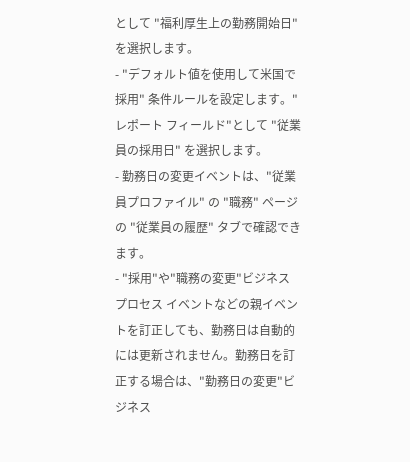として "福利厚生上の勤務開始日" を選択します。
- "デフォルト値を使用して米国で採用" 条件ルールを設定します。"レポート フィールド"として "従業員の採用日" を選択します。
- 勤務日の変更イベントは、"従業員プロファイル" の "職務" ページの "従業員の履歴" タブで確認できます。
- "採用"や"職務の変更"ビジネス プロセス イベントなどの親イベントを訂正しても、勤務日は自動的には更新されません。勤務日を訂正する場合は、"勤務日の変更"ビジネス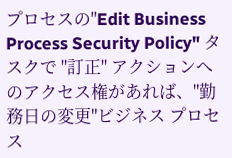プロセスの"Edit Business Process Security Policy" タスクで "訂正" アクションへのアクセス権があれば、"勤務日の変更"ビジネス プロセス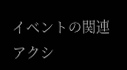イベントの関連アクシ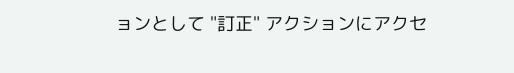ョンとして "訂正" アクションにアクセ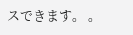スできます。 。